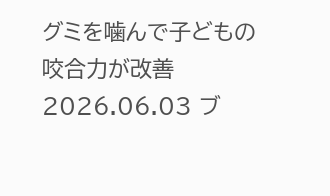グミを噛んで子どもの咬合力が改善 2026.06.03 ブ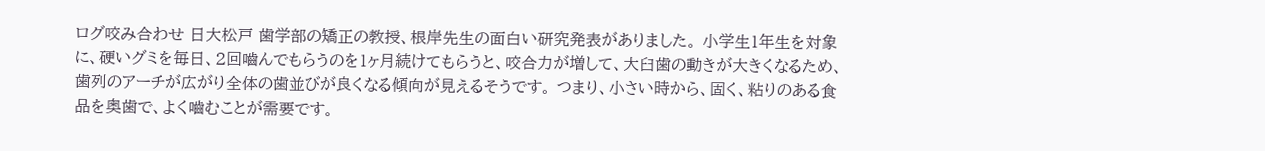ログ咬み合わせ 日大松戸 歯学部の矯正の教授、根岸先生の面白い研究発表がありました。 小学生1年生を対象に、硬いグミを毎日、2回嚙んでもらうのを1ヶ月続けてもらうと、咬合力が増して、大臼歯の動きが大きくなるため、歯列のアーチが広がり全体の歯並びが良くなる傾向が見えるそうです。 つまり、小さい時から、固く、粘りのある食品を奥歯で、よく嚙むことが需要です。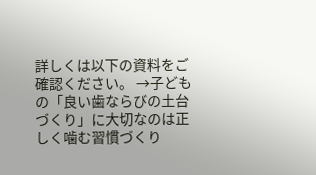詳しくは以下の資料をご確認ください。 →子どもの「良い歯ならびの土台づくり」に大切なのは正しく噛む習慣づくり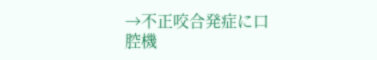→不正咬合発症に口腔機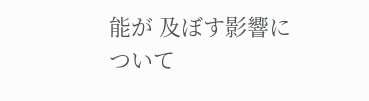能が 及ぼす影響について